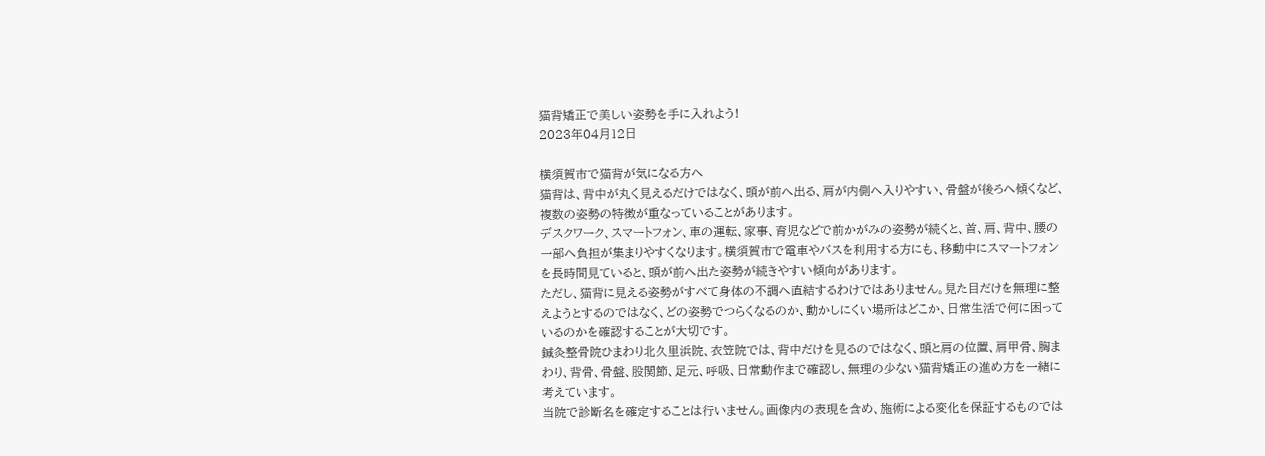猫背矯正で美しい姿勢を手に入れよう!
2023年04月12日

横須賀市で猫背が気になる方へ
猫背は、背中が丸く見えるだけではなく、頭が前へ出る、肩が内側へ入りやすい、骨盤が後ろへ傾くなど、複数の姿勢の特徴が重なっていることがあります。
デスクワーク、スマートフォン、車の運転、家事、育児などで前かがみの姿勢が続くと、首、肩、背中、腰の一部へ負担が集まりやすくなります。横須賀市で電車やバスを利用する方にも、移動中にスマートフォンを長時間見ていると、頭が前へ出た姿勢が続きやすい傾向があります。
ただし、猫背に見える姿勢がすべて身体の不調へ直結するわけではありません。見た目だけを無理に整えようとするのではなく、どの姿勢でつらくなるのか、動かしにくい場所はどこか、日常生活で何に困っているのかを確認することが大切です。
鍼灸整骨院ひまわり北久里浜院、衣笠院では、背中だけを見るのではなく、頭と肩の位置、肩甲骨、胸まわり、背骨、骨盤、股関節、足元、呼吸、日常動作まで確認し、無理の少ない猫背矯正の進め方を一緒に考えています。
当院で診断名を確定することは行いません。画像内の表現を含め、施術による変化を保証するものでは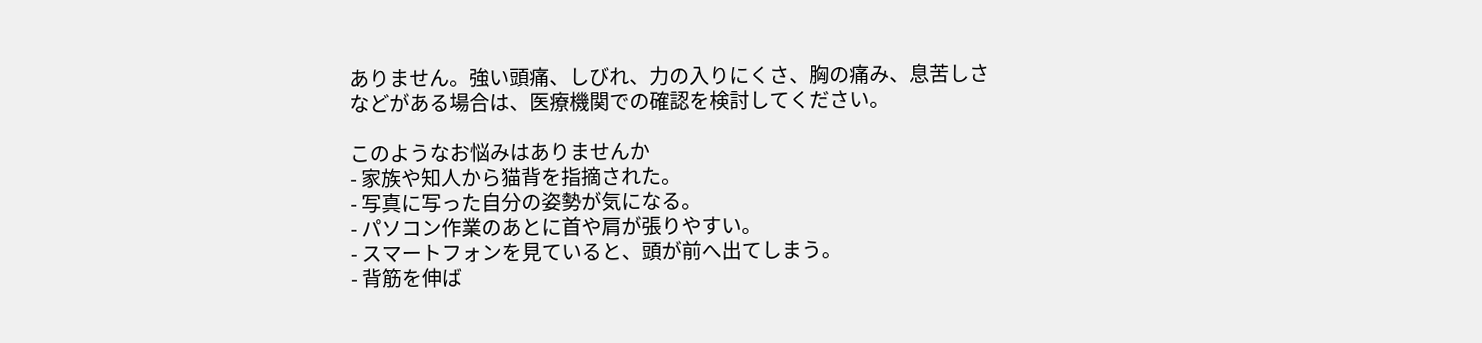ありません。強い頭痛、しびれ、力の入りにくさ、胸の痛み、息苦しさなどがある場合は、医療機関での確認を検討してください。

このようなお悩みはありませんか
- 家族や知人から猫背を指摘された。
- 写真に写った自分の姿勢が気になる。
- パソコン作業のあとに首や肩が張りやすい。
- スマートフォンを見ていると、頭が前へ出てしまう。
- 背筋を伸ば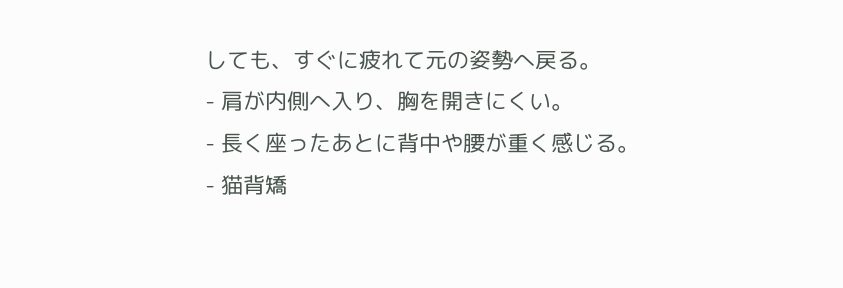しても、すぐに疲れて元の姿勢へ戻る。
- 肩が内側へ入り、胸を開きにくい。
- 長く座ったあとに背中や腰が重く感じる。
- 猫背矯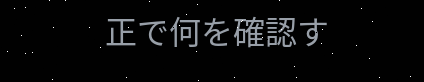正で何を確認す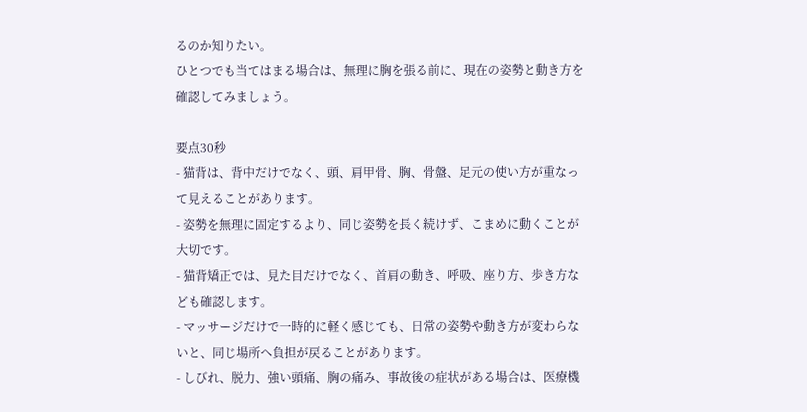るのか知りたい。
ひとつでも当てはまる場合は、無理に胸を張る前に、現在の姿勢と動き方を確認してみましょう。

要点30秒
- 猫背は、背中だけでなく、頭、肩甲骨、胸、骨盤、足元の使い方が重なって見えることがあります。
- 姿勢を無理に固定するより、同じ姿勢を長く続けず、こまめに動くことが大切です。
- 猫背矯正では、見た目だけでなく、首肩の動き、呼吸、座り方、歩き方なども確認します。
- マッサージだけで一時的に軽く感じても、日常の姿勢や動き方が変わらないと、同じ場所へ負担が戻ることがあります。
- しびれ、脱力、強い頭痛、胸の痛み、事故後の症状がある場合は、医療機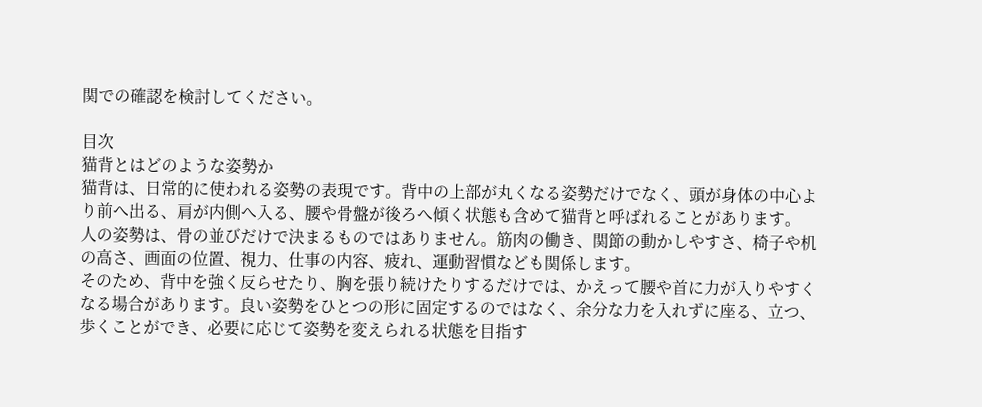関での確認を検討してください。

目次
猫背とはどのような姿勢か
猫背は、日常的に使われる姿勢の表現です。背中の上部が丸くなる姿勢だけでなく、頭が身体の中心より前へ出る、肩が内側へ入る、腰や骨盤が後ろへ傾く状態も含めて猫背と呼ばれることがあります。
人の姿勢は、骨の並びだけで決まるものではありません。筋肉の働き、関節の動かしやすさ、椅子や机の高さ、画面の位置、視力、仕事の内容、疲れ、運動習慣なども関係します。
そのため、背中を強く反らせたり、胸を張り続けたりするだけでは、かえって腰や首に力が入りやすくなる場合があります。良い姿勢をひとつの形に固定するのではなく、余分な力を入れずに座る、立つ、歩くことができ、必要に応じて姿勢を変えられる状態を目指す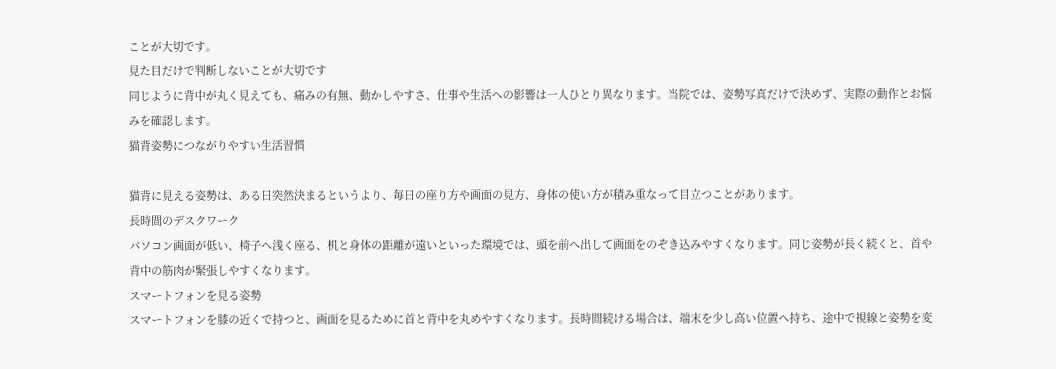ことが大切です。
見た目だけで判断しないことが大切です
同じように背中が丸く見えても、痛みの有無、動かしやすさ、仕事や生活への影響は一人ひとり異なります。当院では、姿勢写真だけで決めず、実際の動作とお悩みを確認します。
猫背姿勢につながりやすい生活習慣

猫背に見える姿勢は、ある日突然決まるというより、毎日の座り方や画面の見方、身体の使い方が積み重なって目立つことがあります。
長時間のデスクワーク
パソコン画面が低い、椅子へ浅く座る、机と身体の距離が遠いといった環境では、頭を前へ出して画面をのぞき込みやすくなります。同じ姿勢が長く続くと、首や背中の筋肉が緊張しやすくなります。
スマートフォンを見る姿勢
スマートフォンを膝の近くで持つと、画面を見るために首と背中を丸めやすくなります。長時間続ける場合は、端末を少し高い位置へ持ち、途中で視線と姿勢を変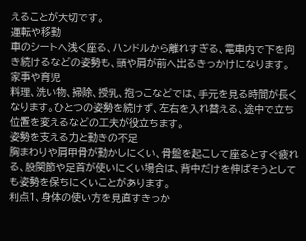えることが大切です。
運転や移動
車のシートへ浅く座る、ハンドルから離れすぎる、電車内で下を向き続けるなどの姿勢も、頭や肩が前へ出るきっかけになります。
家事や育児
料理、洗い物、掃除、授乳、抱っこなどでは、手元を見る時間が長くなります。ひとつの姿勢を続けず、左右を入れ替える、途中で立ち位置を変えるなどの工夫が役立ちます。
姿勢を支える力と動きの不足
胸まわりや肩甲骨が動かしにくい、骨盤を起こして座るとすぐ疲れる、股関節や足首が使いにくい場合は、背中だけを伸ばそうとしても姿勢を保ちにくいことがあります。
利点1、身体の使い方を見直すきっか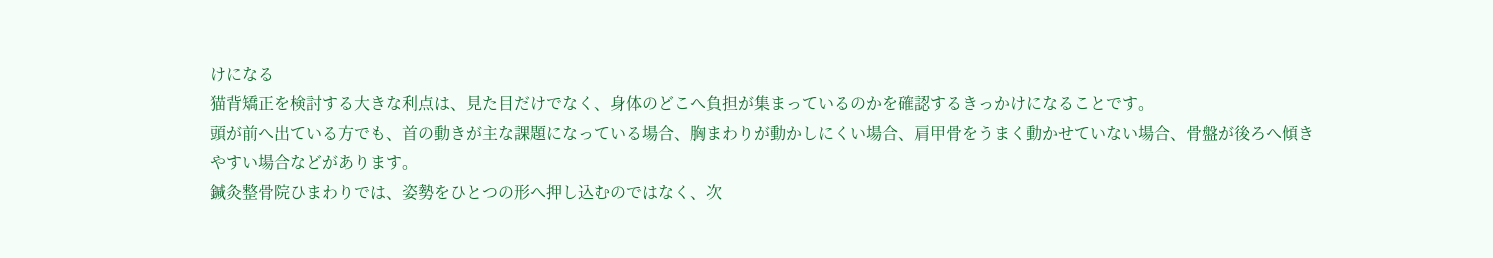けになる
猫背矯正を検討する大きな利点は、見た目だけでなく、身体のどこへ負担が集まっているのかを確認するきっかけになることです。
頭が前へ出ている方でも、首の動きが主な課題になっている場合、胸まわりが動かしにくい場合、肩甲骨をうまく動かせていない場合、骨盤が後ろへ傾きやすい場合などがあります。
鍼灸整骨院ひまわりでは、姿勢をひとつの形へ押し込むのではなく、次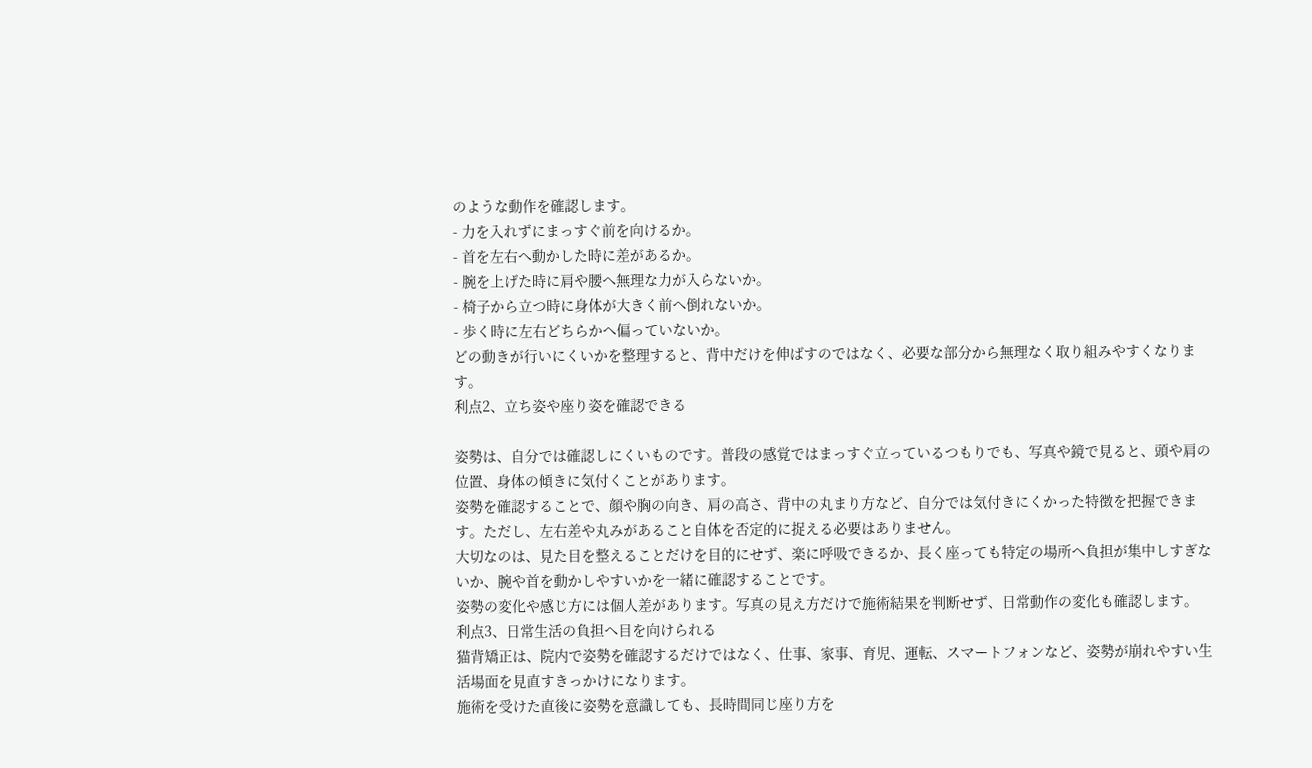のような動作を確認します。
- 力を入れずにまっすぐ前を向けるか。
- 首を左右へ動かした時に差があるか。
- 腕を上げた時に肩や腰へ無理な力が入らないか。
- 椅子から立つ時に身体が大きく前へ倒れないか。
- 歩く時に左右どちらかへ偏っていないか。
どの動きが行いにくいかを整理すると、背中だけを伸ばすのではなく、必要な部分から無理なく取り組みやすくなります。
利点2、立ち姿や座り姿を確認できる

姿勢は、自分では確認しにくいものです。普段の感覚ではまっすぐ立っているつもりでも、写真や鏡で見ると、頭や肩の位置、身体の傾きに気付くことがあります。
姿勢を確認することで、顔や胸の向き、肩の高さ、背中の丸まり方など、自分では気付きにくかった特徴を把握できます。ただし、左右差や丸みがあること自体を否定的に捉える必要はありません。
大切なのは、見た目を整えることだけを目的にせず、楽に呼吸できるか、長く座っても特定の場所へ負担が集中しすぎないか、腕や首を動かしやすいかを一緒に確認することです。
姿勢の変化や感じ方には個人差があります。写真の見え方だけで施術結果を判断せず、日常動作の変化も確認します。
利点3、日常生活の負担へ目を向けられる
猫背矯正は、院内で姿勢を確認するだけではなく、仕事、家事、育児、運転、スマートフォンなど、姿勢が崩れやすい生活場面を見直すきっかけになります。
施術を受けた直後に姿勢を意識しても、長時間同じ座り方を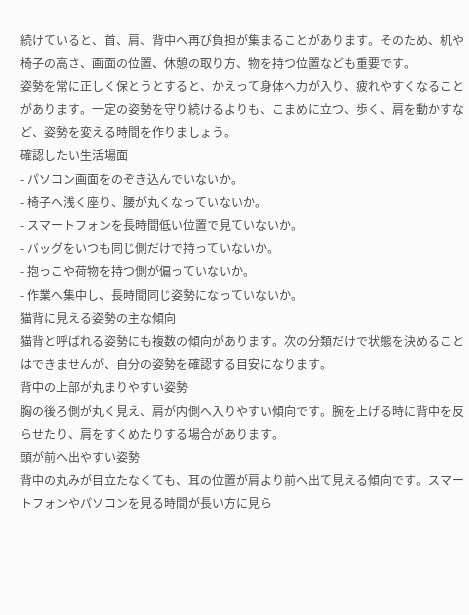続けていると、首、肩、背中へ再び負担が集まることがあります。そのため、机や椅子の高さ、画面の位置、休憩の取り方、物を持つ位置なども重要です。
姿勢を常に正しく保とうとすると、かえって身体へ力が入り、疲れやすくなることがあります。一定の姿勢を守り続けるよりも、こまめに立つ、歩く、肩を動かすなど、姿勢を変える時間を作りましょう。
確認したい生活場面
- パソコン画面をのぞき込んでいないか。
- 椅子へ浅く座り、腰が丸くなっていないか。
- スマートフォンを長時間低い位置で見ていないか。
- バッグをいつも同じ側だけで持っていないか。
- 抱っこや荷物を持つ側が偏っていないか。
- 作業へ集中し、長時間同じ姿勢になっていないか。
猫背に見える姿勢の主な傾向
猫背と呼ばれる姿勢にも複数の傾向があります。次の分類だけで状態を決めることはできませんが、自分の姿勢を確認する目安になります。
背中の上部が丸まりやすい姿勢
胸の後ろ側が丸く見え、肩が内側へ入りやすい傾向です。腕を上げる時に背中を反らせたり、肩をすくめたりする場合があります。
頭が前へ出やすい姿勢
背中の丸みが目立たなくても、耳の位置が肩より前へ出て見える傾向です。スマートフォンやパソコンを見る時間が長い方に見ら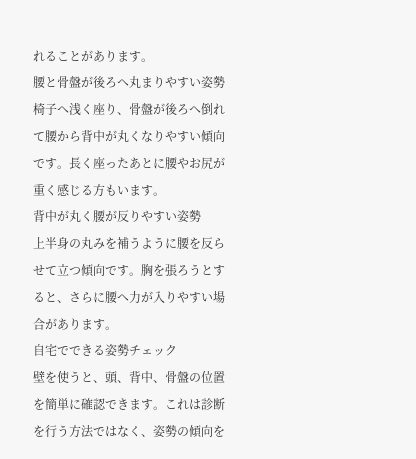れることがあります。
腰と骨盤が後ろへ丸まりやすい姿勢
椅子へ浅く座り、骨盤が後ろへ倒れて腰から背中が丸くなりやすい傾向です。長く座ったあとに腰やお尻が重く感じる方もいます。
背中が丸く腰が反りやすい姿勢
上半身の丸みを補うように腰を反らせて立つ傾向です。胸を張ろうとすると、さらに腰へ力が入りやすい場合があります。
自宅でできる姿勢チェック
壁を使うと、頭、背中、骨盤の位置を簡単に確認できます。これは診断を行う方法ではなく、姿勢の傾向を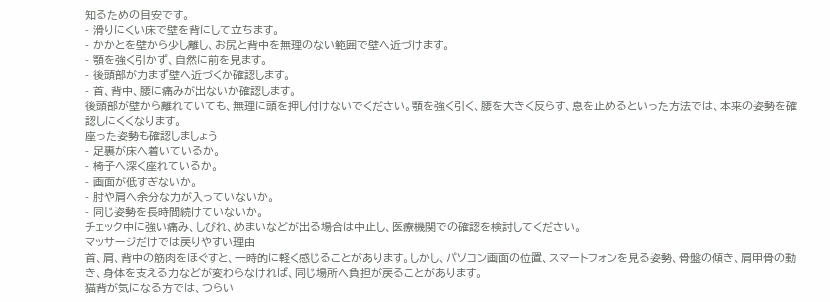知るための目安です。
- 滑りにくい床で壁を背にして立ちます。
- かかとを壁から少し離し、お尻と背中を無理のない範囲で壁へ近づけます。
- 顎を強く引かず、自然に前を見ます。
- 後頭部が力まず壁へ近づくか確認します。
- 首、背中、腰に痛みが出ないか確認します。
後頭部が壁から離れていても、無理に頭を押し付けないでください。顎を強く引く、腰を大きく反らす、息を止めるといった方法では、本来の姿勢を確認しにくくなります。
座った姿勢も確認しましょう
- 足裏が床へ着いているか。
- 椅子へ深く座れているか。
- 画面が低すぎないか。
- 肘や肩へ余分な力が入っていないか。
- 同じ姿勢を長時間続けていないか。
チェック中に強い痛み、しびれ、めまいなどが出る場合は中止し、医療機関での確認を検討してください。
マッサージだけでは戻りやすい理由
首、肩、背中の筋肉をほぐすと、一時的に軽く感じることがあります。しかし、パソコン画面の位置、スマートフォンを見る姿勢、骨盤の傾き、肩甲骨の動き、身体を支える力などが変わらなければ、同じ場所へ負担が戻ることがあります。
猫背が気になる方では、つらい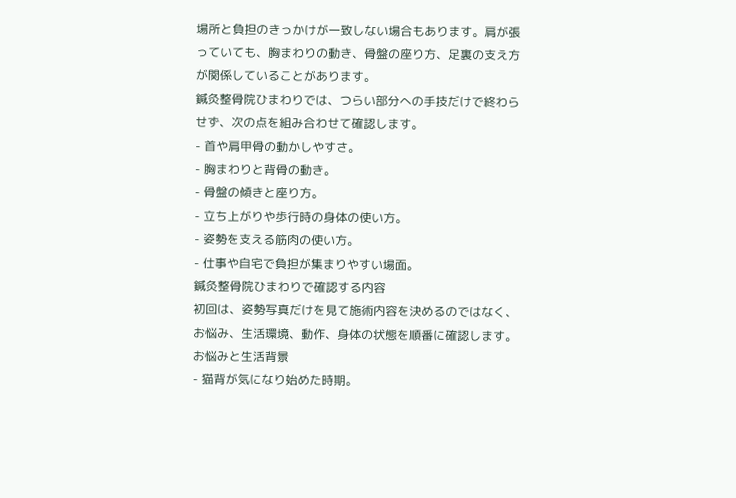場所と負担のきっかけが一致しない場合もあります。肩が張っていても、胸まわりの動き、骨盤の座り方、足裏の支え方が関係していることがあります。
鍼灸整骨院ひまわりでは、つらい部分への手技だけで終わらせず、次の点を組み合わせて確認します。
- 首や肩甲骨の動かしやすさ。
- 胸まわりと背骨の動き。
- 骨盤の傾きと座り方。
- 立ち上がりや歩行時の身体の使い方。
- 姿勢を支える筋肉の使い方。
- 仕事や自宅で負担が集まりやすい場面。
鍼灸整骨院ひまわりで確認する内容
初回は、姿勢写真だけを見て施術内容を決めるのではなく、お悩み、生活環境、動作、身体の状態を順番に確認します。
お悩みと生活背景
- 猫背が気になり始めた時期。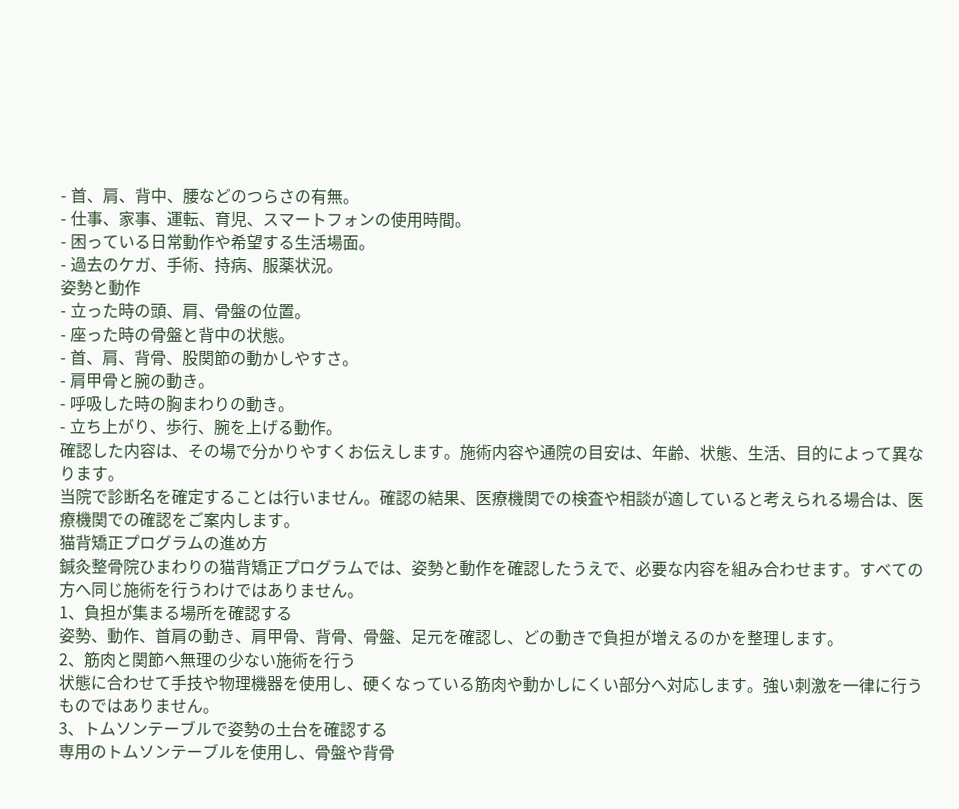- 首、肩、背中、腰などのつらさの有無。
- 仕事、家事、運転、育児、スマートフォンの使用時間。
- 困っている日常動作や希望する生活場面。
- 過去のケガ、手術、持病、服薬状況。
姿勢と動作
- 立った時の頭、肩、骨盤の位置。
- 座った時の骨盤と背中の状態。
- 首、肩、背骨、股関節の動かしやすさ。
- 肩甲骨と腕の動き。
- 呼吸した時の胸まわりの動き。
- 立ち上がり、歩行、腕を上げる動作。
確認した内容は、その場で分かりやすくお伝えします。施術内容や通院の目安は、年齢、状態、生活、目的によって異なります。
当院で診断名を確定することは行いません。確認の結果、医療機関での検査や相談が適していると考えられる場合は、医療機関での確認をご案内します。
猫背矯正プログラムの進め方
鍼灸整骨院ひまわりの猫背矯正プログラムでは、姿勢と動作を確認したうえで、必要な内容を組み合わせます。すべての方へ同じ施術を行うわけではありません。
1、負担が集まる場所を確認する
姿勢、動作、首肩の動き、肩甲骨、背骨、骨盤、足元を確認し、どの動きで負担が増えるのかを整理します。
2、筋肉と関節へ無理の少ない施術を行う
状態に合わせて手技や物理機器を使用し、硬くなっている筋肉や動かしにくい部分へ対応します。強い刺激を一律に行うものではありません。
3、トムソンテーブルで姿勢の土台を確認する
専用のトムソンテーブルを使用し、骨盤や背骨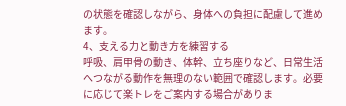の状態を確認しながら、身体への負担に配慮して進めます。
4、支える力と動き方を練習する
呼吸、肩甲骨の動き、体幹、立ち座りなど、日常生活へつながる動作を無理のない範囲で確認します。必要に応じて楽トレをご案内する場合がありま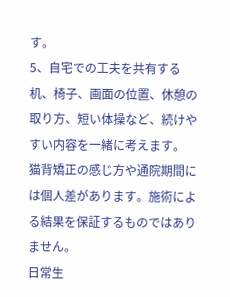す。
5、自宅での工夫を共有する
机、椅子、画面の位置、休憩の取り方、短い体操など、続けやすい内容を一緒に考えます。
猫背矯正の感じ方や通院期間には個人差があります。施術による結果を保証するものではありません。
日常生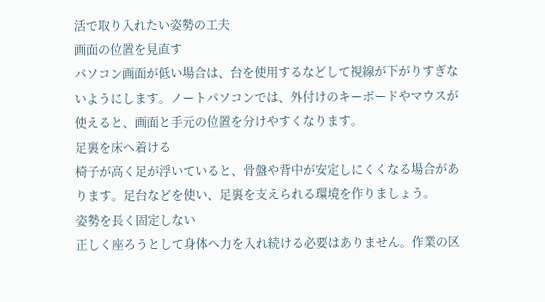活で取り入れたい姿勢の工夫
画面の位置を見直す
パソコン画面が低い場合は、台を使用するなどして視線が下がりすぎないようにします。ノートパソコンでは、外付けのキーボードやマウスが使えると、画面と手元の位置を分けやすくなります。
足裏を床へ着ける
椅子が高く足が浮いていると、骨盤や背中が安定しにくくなる場合があります。足台などを使い、足裏を支えられる環境を作りましょう。
姿勢を長く固定しない
正しく座ろうとして身体へ力を入れ続ける必要はありません。作業の区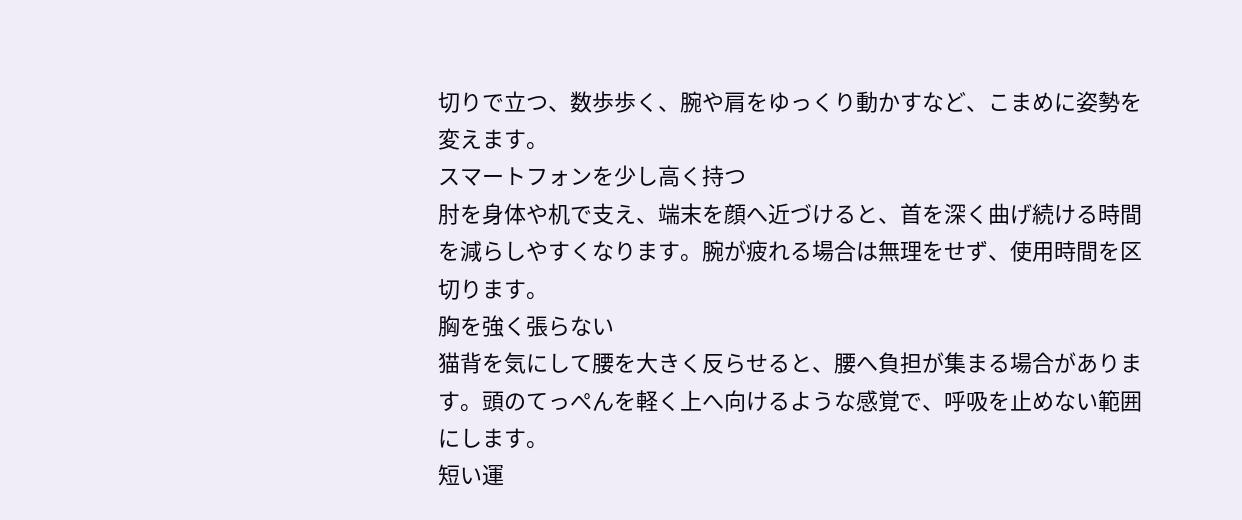切りで立つ、数歩歩く、腕や肩をゆっくり動かすなど、こまめに姿勢を変えます。
スマートフォンを少し高く持つ
肘を身体や机で支え、端末を顔へ近づけると、首を深く曲げ続ける時間を減らしやすくなります。腕が疲れる場合は無理をせず、使用時間を区切ります。
胸を強く張らない
猫背を気にして腰を大きく反らせると、腰へ負担が集まる場合があります。頭のてっぺんを軽く上へ向けるような感覚で、呼吸を止めない範囲にします。
短い運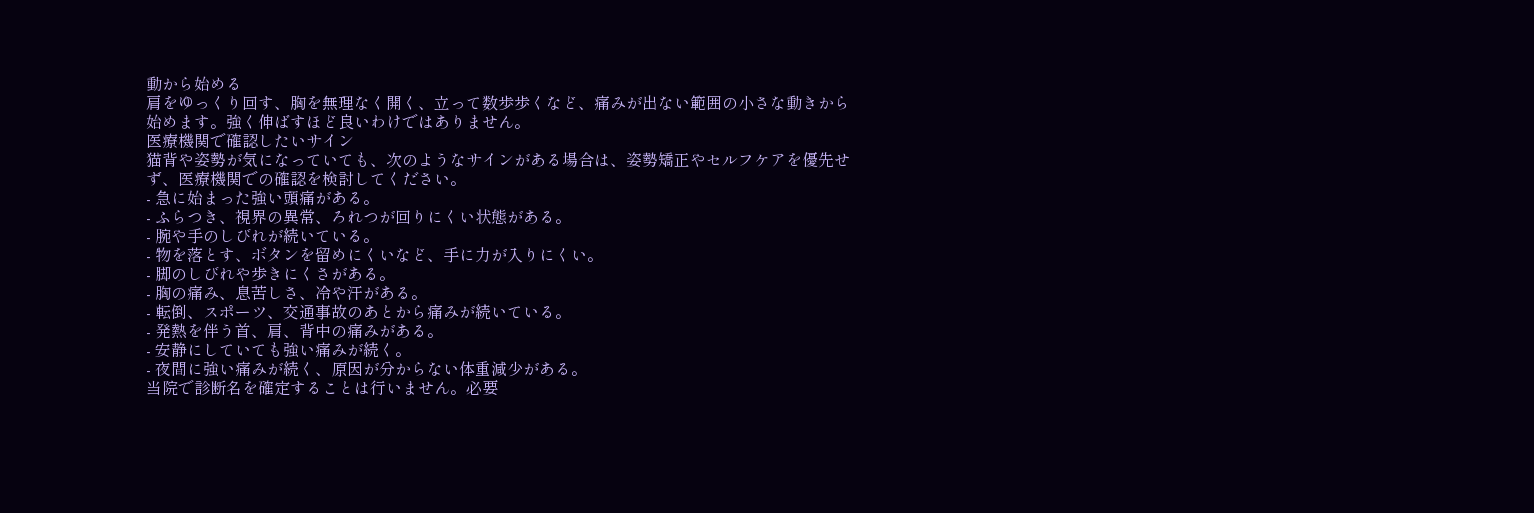動から始める
肩をゆっくり回す、胸を無理なく開く、立って数歩歩くなど、痛みが出ない範囲の小さな動きから始めます。強く伸ばすほど良いわけではありません。
医療機関で確認したいサイン
猫背や姿勢が気になっていても、次のようなサインがある場合は、姿勢矯正やセルフケアを優先せず、医療機関での確認を検討してください。
- 急に始まった強い頭痛がある。
- ふらつき、視界の異常、ろれつが回りにくい状態がある。
- 腕や手のしびれが続いている。
- 物を落とす、ボタンを留めにくいなど、手に力が入りにくい。
- 脚のしびれや歩きにくさがある。
- 胸の痛み、息苦しさ、冷や汗がある。
- 転倒、スポーツ、交通事故のあとから痛みが続いている。
- 発熱を伴う首、肩、背中の痛みがある。
- 安静にしていても強い痛みが続く。
- 夜間に強い痛みが続く、原因が分からない体重減少がある。
当院で診断名を確定することは行いません。必要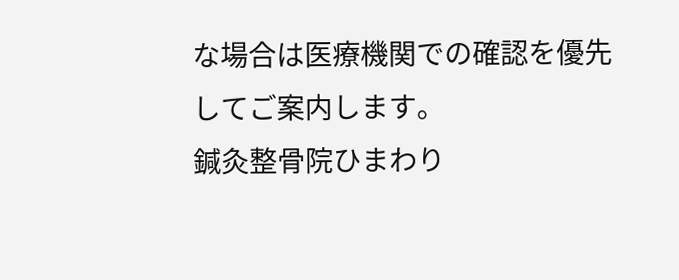な場合は医療機関での確認を優先してご案内します。
鍼灸整骨院ひまわり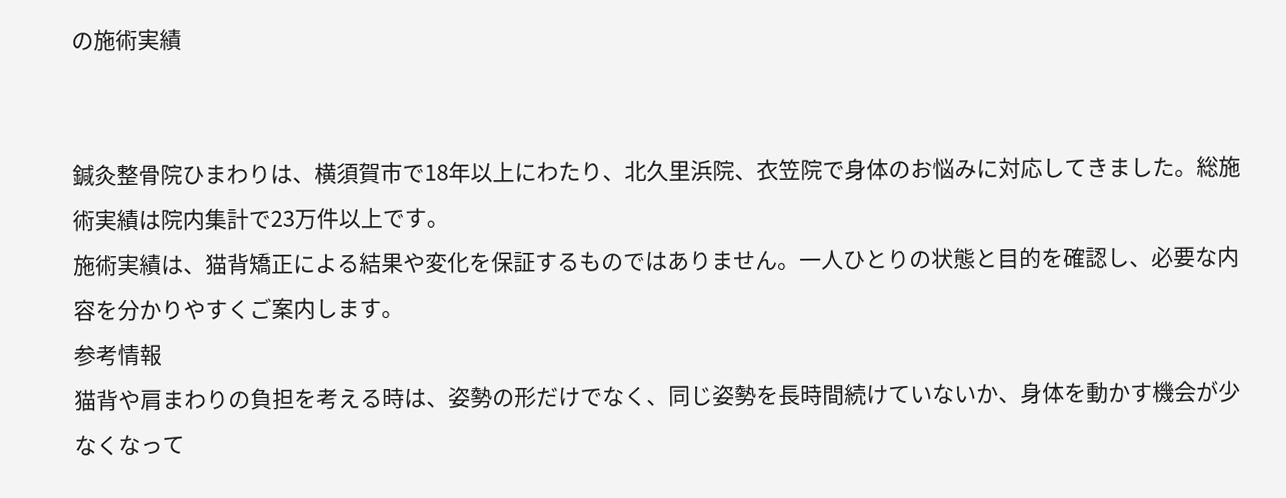の施術実績


鍼灸整骨院ひまわりは、横須賀市で18年以上にわたり、北久里浜院、衣笠院で身体のお悩みに対応してきました。総施術実績は院内集計で23万件以上です。
施術実績は、猫背矯正による結果や変化を保証するものではありません。一人ひとりの状態と目的を確認し、必要な内容を分かりやすくご案内します。
参考情報
猫背や肩まわりの負担を考える時は、姿勢の形だけでなく、同じ姿勢を長時間続けていないか、身体を動かす機会が少なくなって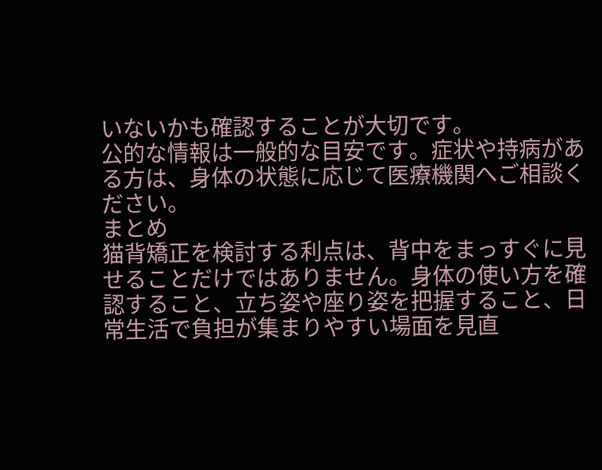いないかも確認することが大切です。
公的な情報は一般的な目安です。症状や持病がある方は、身体の状態に応じて医療機関へご相談ください。
まとめ
猫背矯正を検討する利点は、背中をまっすぐに見せることだけではありません。身体の使い方を確認すること、立ち姿や座り姿を把握すること、日常生活で負担が集まりやすい場面を見直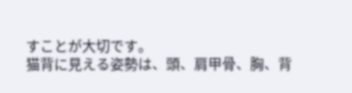すことが大切です。
猫背に見える姿勢は、頭、肩甲骨、胸、背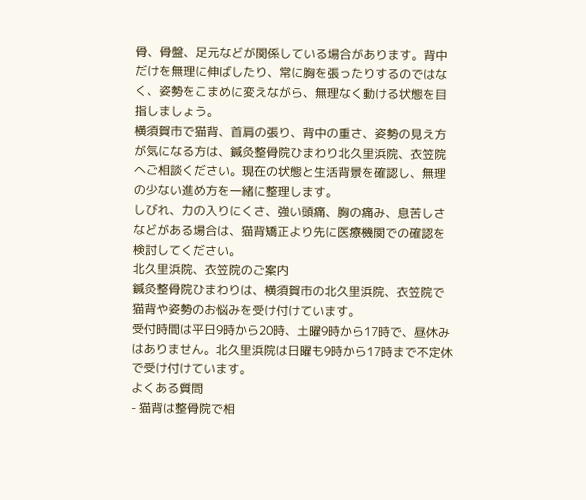骨、骨盤、足元などが関係している場合があります。背中だけを無理に伸ばしたり、常に胸を張ったりするのではなく、姿勢をこまめに変えながら、無理なく動ける状態を目指しましょう。
横須賀市で猫背、首肩の張り、背中の重さ、姿勢の見え方が気になる方は、鍼灸整骨院ひまわり北久里浜院、衣笠院へご相談ください。現在の状態と生活背景を確認し、無理の少ない進め方を一緒に整理します。
しびれ、力の入りにくさ、強い頭痛、胸の痛み、息苦しさなどがある場合は、猫背矯正より先に医療機関での確認を検討してください。
北久里浜院、衣笠院のご案内
鍼灸整骨院ひまわりは、横須賀市の北久里浜院、衣笠院で猫背や姿勢のお悩みを受け付けています。
受付時間は平日9時から20時、土曜9時から17時で、昼休みはありません。北久里浜院は日曜も9時から17時まで不定休で受け付けています。
よくある質問
- 猫背は整骨院で相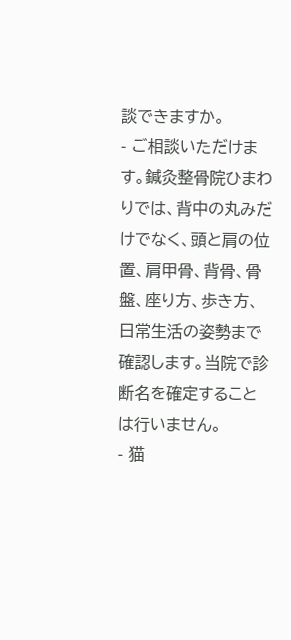談できますか。
- ご相談いただけます。鍼灸整骨院ひまわりでは、背中の丸みだけでなく、頭と肩の位置、肩甲骨、背骨、骨盤、座り方、歩き方、日常生活の姿勢まで確認します。当院で診断名を確定することは行いません。
- 猫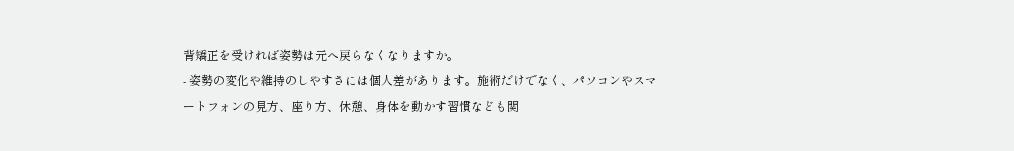背矯正を受ければ姿勢は元へ戻らなくなりますか。
- 姿勢の変化や維持のしやすさには個人差があります。施術だけでなく、パソコンやスマートフォンの見方、座り方、休憩、身体を動かす習慣なども関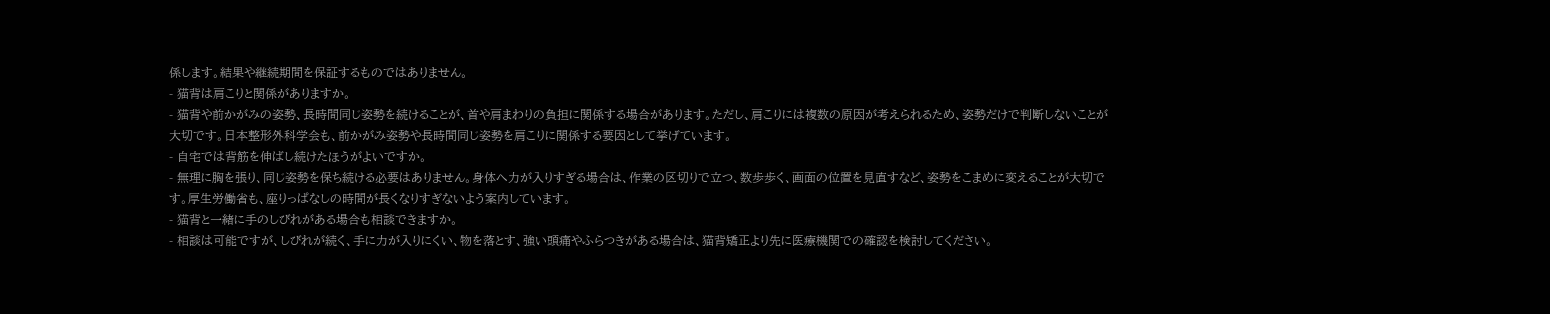係します。結果や継続期間を保証するものではありません。
- 猫背は肩こりと関係がありますか。
- 猫背や前かがみの姿勢、長時間同じ姿勢を続けることが、首や肩まわりの負担に関係する場合があります。ただし、肩こりには複数の原因が考えられるため、姿勢だけで判断しないことが大切です。日本整形外科学会も、前かがみ姿勢や長時間同じ姿勢を肩こりに関係する要因として挙げています。
- 自宅では背筋を伸ばし続けたほうがよいですか。
- 無理に胸を張り、同じ姿勢を保ち続ける必要はありません。身体へ力が入りすぎる場合は、作業の区切りで立つ、数歩歩く、画面の位置を見直すなど、姿勢をこまめに変えることが大切です。厚生労働省も、座りっぱなしの時間が長くなりすぎないよう案内しています。
- 猫背と一緒に手のしびれがある場合も相談できますか。
- 相談は可能ですが、しびれが続く、手に力が入りにくい、物を落とす、強い頭痛やふらつきがある場合は、猫背矯正より先に医療機関での確認を検討してください。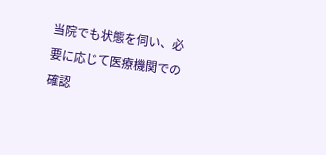当院でも状態を伺い、必要に応じて医療機関での確認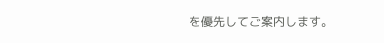を優先してご案内します。